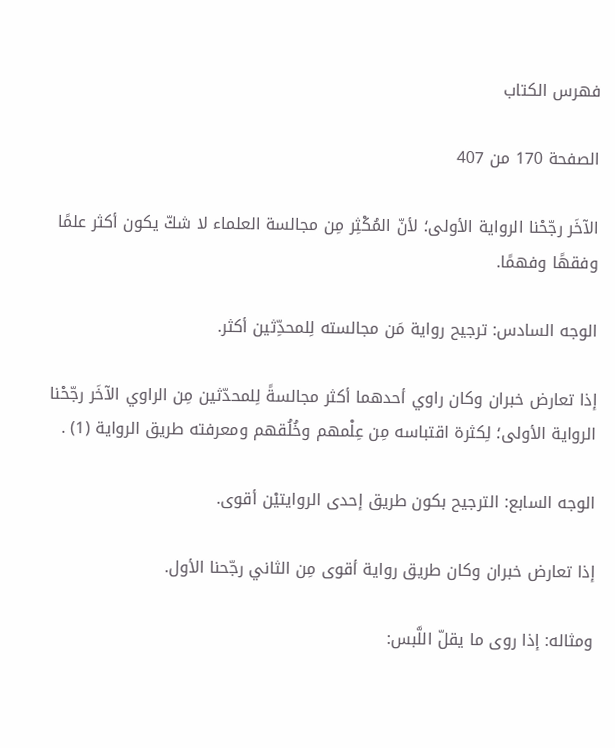فهرس الكتاب

الصفحة 170 من 407

الآخَر رجّحْنا الرواية الأولى؛ لأنّ المُكْثِر مِن مجالسة العلماء لا شكّ يكون أكثر علمًا وفقهًا وفهمًا.

الوجه السادس: ترجيح رواية مَن مجالسته لِلمحدِّثين أكثر.

إذا تعارض خبران وكان راوي أحدهما أكثر مجالسةً لِلمحدّثين مِن الراوي الآخَر رجّحْنا الرواية الأولى؛ لِكثرة اقتباسه مِن عِلْمهم وخُلُقهم ومعرفته طريق الرواية (1) .

الوجه السابع: الترجيح بكون طريق إحدى الروايتيْن أقوى.

إذا تعارض خبران وكان طريق رواية أقوى مِن الثاني رجّحنا الأول.

ومثاله: إذا روى ما يقلّ اللَّبس: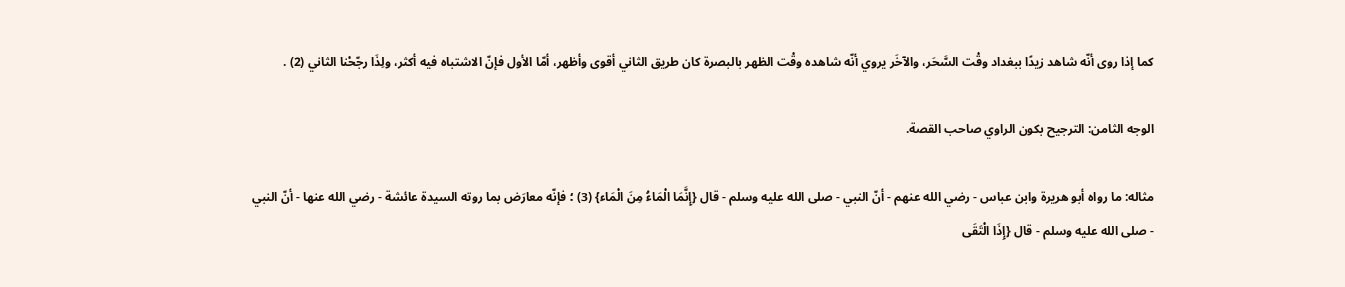كما إذا روى أنّه شاهد زيدًا ببغداد وقْت السَّحَر، والآخَر يروي أنّه شاهده وقْت الظهر بالبصرة كان طريق الثاني أقوى وأظهر، أمّا الأول فإنّ الاشتباه فيه أكثر، ولِذَا رجّحْنا الثاني (2) .

الوجه الثامن: الترجيح بكون الراوي صاحب القصة.

مثاله: ما رواه أبو هريرة وابن عباس - رضي الله عنهم - أنّ النبي - صلى الله عليه وسلم - قال {إِنَّمَا الْمَاءُ مِنَ الْمَاء} (3) ؛ فإنّه معارَض بما روته السيدة عائشة - رضي الله عنها - أنّ النبي - صلى الله عليه وسلم - قال {إِذَا الْتَقَى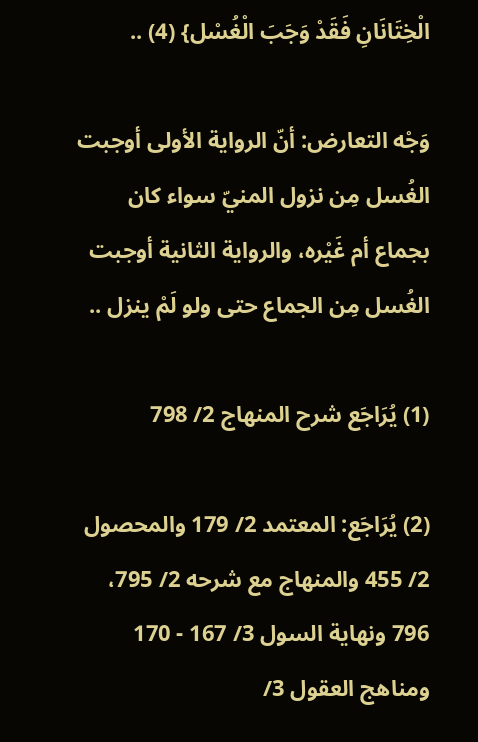الْخِتَانَانِ فَقَدْ وَجَبَ الْغُسْل} (4) ..

وَجْه التعارض: أنّ الرواية الأولى أوجبت الغُسل مِن نزول المنيّ سواء كان بجماع أم غَيْره، والرواية الثانية أوجبت الغُسل مِن الجماع حتى ولو لَمْ ينزل ..

(1) يُرَاجَع شرح المنهاج 2/ 798

(2) يُرَاجَع: المعتمد 2/ 179 والمحصول 2/ 455 والمنهاج مع شرحه 2/ 795، 796 ونهاية السول 3/ 167 - 170 ومناهج العقول 3/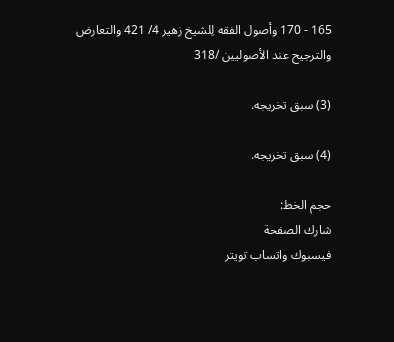165 - 170 وأصول الفقه لِلشيخ زهير 4/ 421 والتعارض والترجيح عند الأصوليين /318

(3) سبق تخريجه.

(4) سبق تخريجه.

حجم الخط:
شارك الصفحة
فيسبوك واتساب تويتر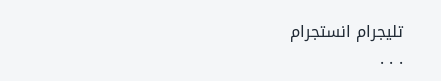تليجرام انستجرام
. . .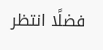فضلًا انتظر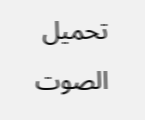تحميل الصوت